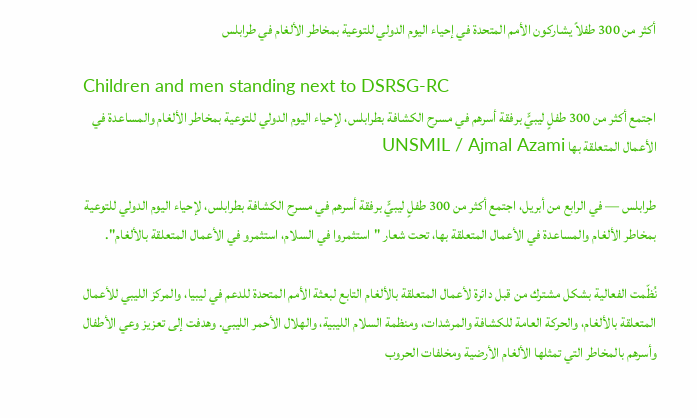أكثر من 300 طفلاً يشاركون الأمم المتحدة في إحياء اليوم الدولي للتوعية بمخاطر الألغام في طرابلس

Children and men standing next to DSRSG-RC
اجتمع أكثر من 300 طفلٍ ليبيٍّ برفقة أسرهم في مسرح الكشافة بطرابلس، لإحياء اليوم الدولي للتوعية بمخاطر الألغام والمساعدة في الأعمال المتعلقة بها UNSMIL / Ajmal Azami

طرابلس — في الرابع من أبريل، اجتمع أكثر من 300 طفلٍ ليبيٍّ برفقة أسرهم في مسرح الكشافة بطرابلس، لإحياء اليوم الدولي للتوعية بمخاطر الألغام والمساعدة في الأعمال المتعلقة بها، تحت شعار "استثمروا في السلام، استثمرو في الأعمال المتعلقة بالألغام".

نُظّمت الفعالية بشكل مشترك من قبل دائرة لأعمال المتعلقة بالألغام التابع لبعثة الأمم المتحدة للدعم في ليبيا، والمركز الليبي للأعمال المتعلقة بالألغام، والحركة العامة للكشافة والمرشدات، ومنظمة السلام الليبية، والهلال الأحمر الليبي. وهدفت إلى تعزيز وعي الأطفال وأسرهم بالمخاطر التي تمثلها الألغام الأرضية ومخلفات الحروب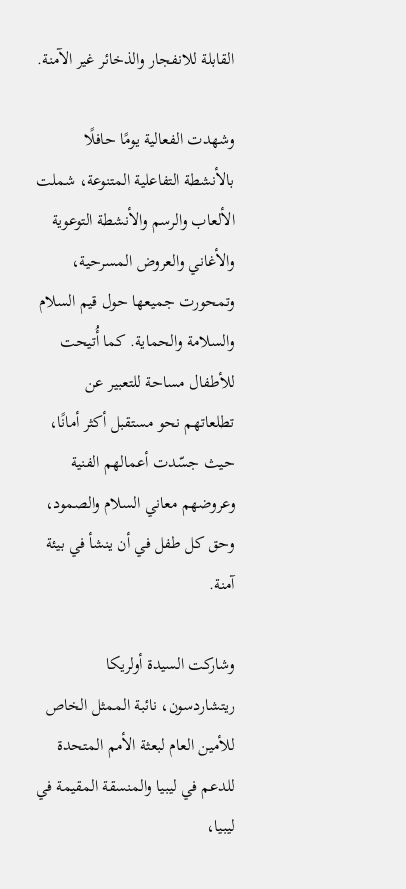القابلة للانفجار والذخائر غير الآمنة.

وشهدت الفعالية يومًا حافلًا بالأنشطة التفاعلية المتنوعة، شملت الألعاب والرسم والأنشطة التوعوية والأغاني والعروض المسرحية، وتمحورت جميعها حول قيم السلام والسلامة والحماية. كما أُتيحت للأطفال مساحة للتعبير عن تطلعاتهم نحو مستقبل أكثر أمانًا، حيث جسّدت أعمالهم الفنية وعروضهم معاني السلام والصمود، وحق كل طفل في أن ينشأ في بيئة آمنة.

وشاركت السيدة أولريكا ريتشاردسون، نائبة الممثل الخاص للأمين العام لبعثة الأمم المتحدة للدعم في ليبيا والمنسقة المقيمة في ليبيا،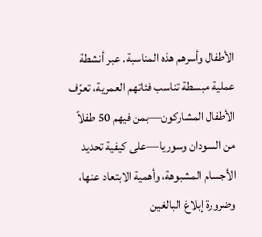الأطفال وأسرهم هذه المناسبة. عبر أنشطة عملية مبسطة تناسب فئاتهم العمرية، تعرّف الأطفال المشاركون—بمن فيهم 50 طفلاً من السودان وسوريا—على كيفية تحديد الأجسام المشبوهة، وأهمية الابتعاد عنها، وضرورة إبلاغ البالغين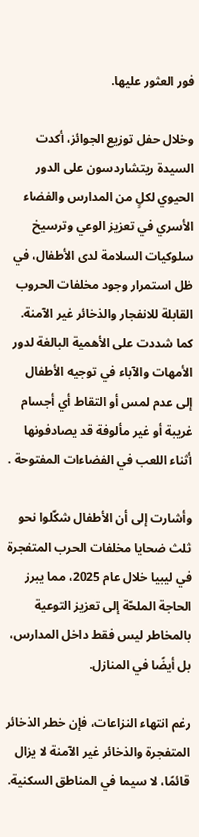فور العثور عليها.

وخلال حفل توزيع الجوائز، أكدت السيدة ريتشاردسون على الدور الحيوي لكلٍ من المدارس والفضاء الأسري في تعزيز الوعي وترسيخ سلوكيات السلامة لدى الأطفال، في ظل استمرار وجود مخلفات الحروب القابلة للانفجار والذخائر غير الآمنة. كما شددت على الأهمية البالغة لدور الأمهات والآباء في توجيه الأطفال إلى عدم لمس أو التقاط أي أجسام غريبة أو غير مألوفة قد يصادفونها أثناء اللعب في الفضاءات المفتوحة .

وأشارت إلى أن الأطفال شكّلوا نحو ثلث ضحايا مخلفات الحرب المتفجرة في ليبيا خلال عام 2025، مما يبرز الحاجة الملحّة إلى تعزيز التوعية بالمخاطر ليس فقط داخل المدارس، بل أيضًا في المنازل.

رغم انتهاء النزاعات، فإن خطر الذخائر المتفجرة والذخائر غير الآمنة لا يزال قائمًا، لا سيما في المناطق السكنية.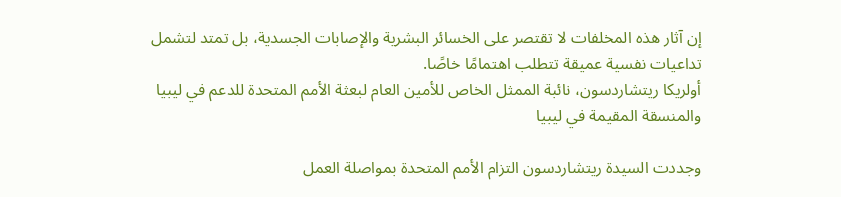إن آثار هذه المخلفات لا تقتصر على الخسائر البشرية والإصابات الجسدية، بل تمتد لتشمل تداعيات نفسية عميقة تتطلب اهتمامًا خاصًا.
أولريكا ريتشاردسون، نائبة الممثل الخاص للأمين العام لبعثة الأمم المتحدة للدعم في ليبيا والمنسقة المقيمة في ليبيا

وجددت السيدة ريتشاردسون التزام الأمم المتحدة بمواصلة العمل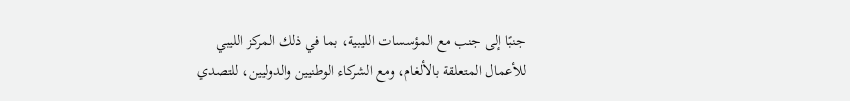جنبًا إلى جنب مع المؤسسات الليبية، بما في ذلك المركز الليبي للأعمال المتعلقة بالألغام، ومع الشركاء الوطنيين والدوليين، للتصدي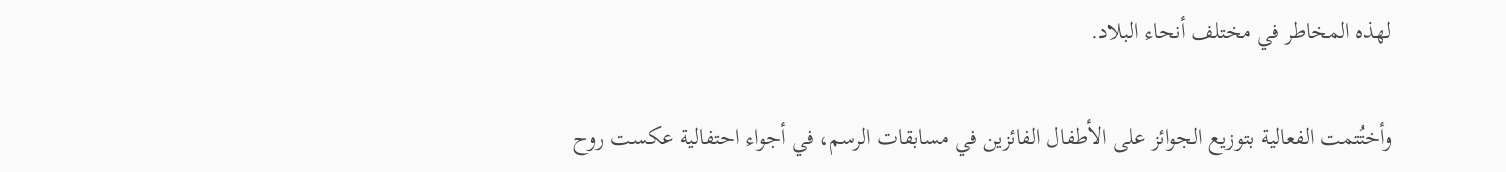لهذه المخاطر في مختلف أنحاء البلاد.

وأختُتمت الفعالية بتوزيع الجوائز على الأطفال الفائزين في مسابقات الرسم، في أجواء احتفالية عكست روح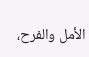الأمل والفرح،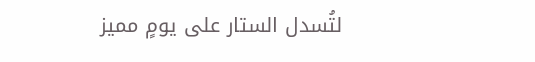لتُسدل الستار على يومٍ مميز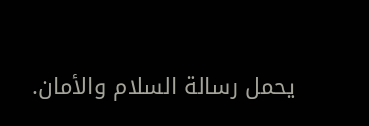يحمل رسالة السلام والأمان.